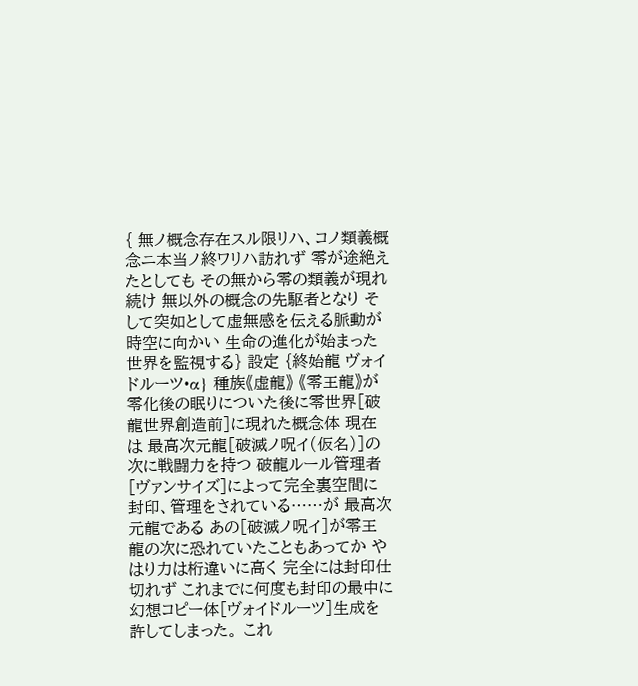{ 無ノ概念存在スル限リハ、コノ類義概念ニ本当ノ終ワリハ訪れず 零が途絶えたとしても その無から零の類義が現れ続け 無以外の概念の先駆者となり そして突如として虚無感を伝える脈動が時空に向かい 生命の進化が始まった世界を監視する} 設定 {終始龍 ヴォイドルーツ•α} 種族《虚龍》 《零王龍》が零化後の眠りについた後に零世界[破龍世界創造前]に現れた概念体 現在は 最高次元龍[破滅ノ呪イ(仮名)]の次に戦闘力を持つ 破龍ルール管理者[ヴァンサイズ]によって完全裏空間に封印、管理をされている……が 最高次元龍である あの[破滅ノ呪イ]が零王龍の次に恐れていたこともあってか やはり力は桁違いに高く 完全には封印仕切れず これまでに何度も封印の最中に幻想コピー体[ヴォイドルーツ]生成を許してしまった。 これ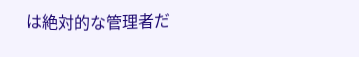は絶対的な管理者だ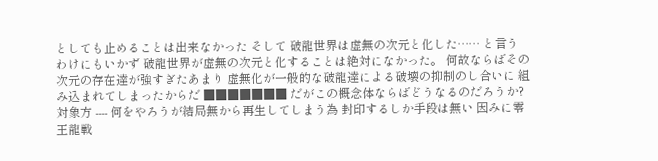としても止めることは出来なかった そして 破龍世界は虚無の次元と化した…… と言うわけにもいかず 破龍世界が虚無の次元と化することは絶対になかった。 何故ならばその次元の存在達が強すぎたあまり 虚無化が一般的な破龍達による破壊の抑制のし合いに 組み込まれてしまったからだ ■■■■■■■ だがこの概念体ならばどうなるのだろうか? 対象方 ---- 何をやろうが結局無から再生してしまう為 封印するしか手段は無い 因みに零王龍戦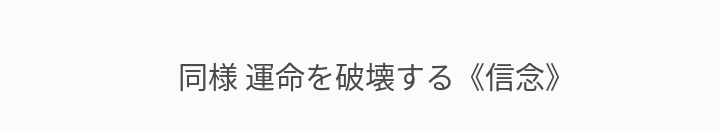同様 運命を破壊する《信念》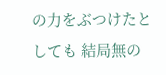の力をぶつけたとしても 結局無の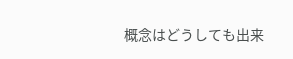概念はどうしても出来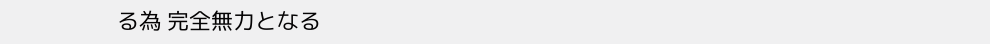る為 完全無力となる